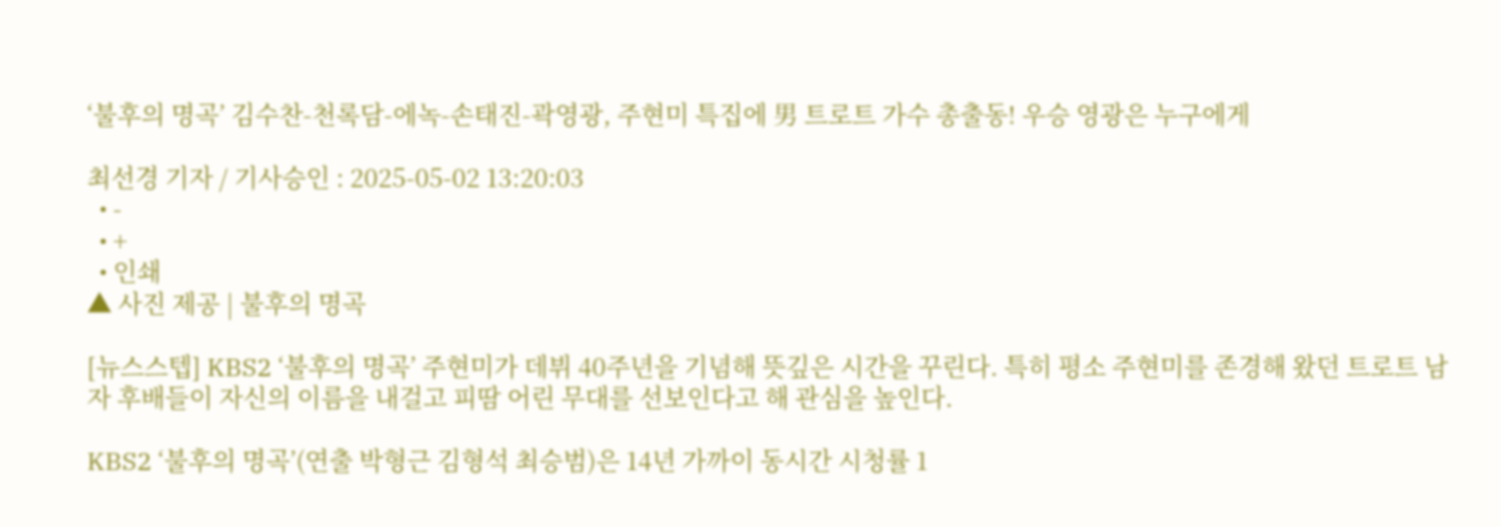‘불후의 명곡’ 김수찬-천록담-에녹-손태진-곽영광, 주현미 특집에 男 트로트 가수 총출동! 우승 영광은 누구에게

최선경 기자 / 기사승인 : 2025-05-02 13:20:03
  • -
  • +
  • 인쇄
▲ 사진 제공 | 불후의 명곡

[뉴스스텝] KBS2 ‘불후의 명곡’ 주현미가 데뷔 40주년을 기념해 뜻깊은 시간을 꾸린다. 특히 평소 주현미를 존경해 왔던 트로트 남자 후배들이 자신의 이름을 내걸고 피땀 어린 무대를 선보인다고 해 관심을 높인다.

KBS2 ‘불후의 명곡’(연출 박형근 김형석 최승범)은 14년 가까이 동시간 시청률 1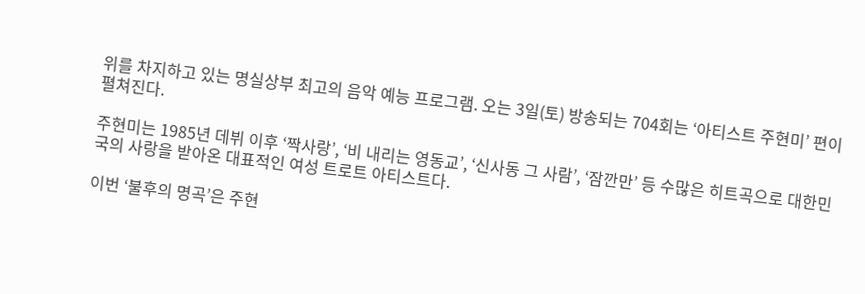위를 차지하고 있는 명실상부 최고의 음악 예능 프로그램. 오는 3일(토) 방송되는 704회는 ‘아티스트 주현미’ 편이 펼쳐진다.

주현미는 1985년 데뷔 이후 ‘짝사랑’, ‘비 내리는 영동교’, ‘신사동 그 사람’, ‘잠깐만’ 등 수많은 히트곡으로 대한민국의 사랑을 받아온 대표적인 여성 트로트 아티스트다.

이번 ‘불후의 명곡’은 주현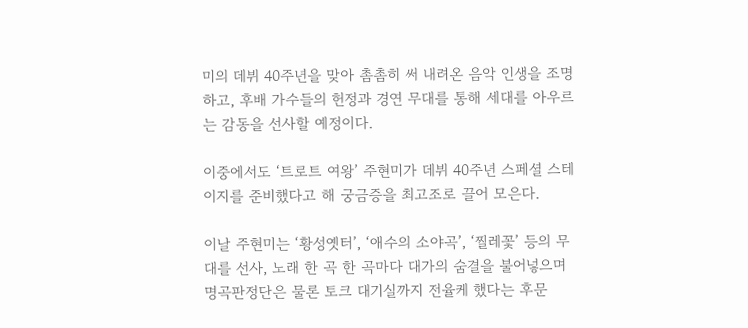미의 데뷔 40주년을 맞아 촘촘히 써 내려온 음악 인생을 조명하고, 후배 가수들의 헌정과 경연 무대를 통해 세대를 아우르는 감동을 선사할 예정이다.

이중에서도 ‘트로트 여왕’ 주현미가 데뷔 40주년 스페셜 스테이지를 준비했다고 해 궁금증을 최고조로 끌어 모은다.

이날 주현미는 ‘황성옛터’, ‘애수의 소야곡’, ‘찔레꽃’ 등의 무대를 선사, 노래 한 곡 한 곡마다 대가의 숨결을 불어넣으며 명곡판정단은 물론 토크 대기실까지 전율케 했다는 후문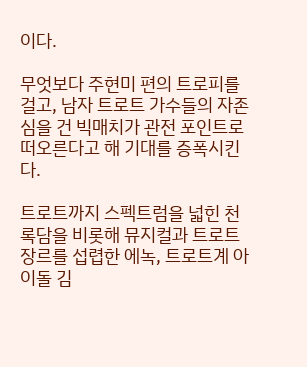이다.

무엇보다 주현미 편의 트로피를 걸고, 남자 트로트 가수들의 자존심을 건 빅매치가 관전 포인트로 떠오른다고 해 기대를 증폭시킨다.

트로트까지 스펙트럼을 넓힌 천록담을 비롯해 뮤지컬과 트로트 장르를 섭렵한 에녹, 트로트계 아이돌 김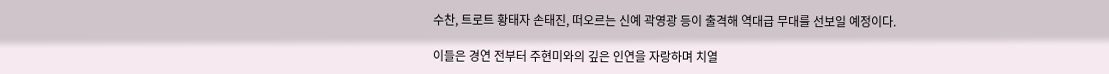수찬, 트로트 황태자 손태진, 떠오르는 신예 곽영광 등이 출격해 역대급 무대를 선보일 예정이다.

이들은 경연 전부터 주현미와의 깊은 인연을 자랑하며 치열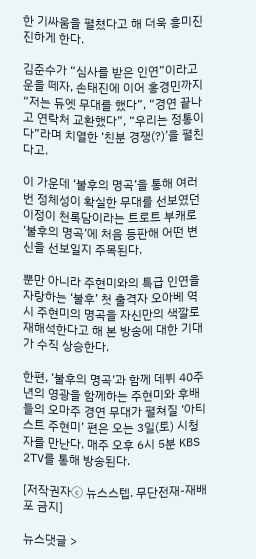한 기싸움을 펼쳤다고 해 더욱 흥미진진하게 한다.

김준수가 “심사를 받은 인연”이라고 운을 떼자, 손태진에 이어 홍경민까지 “저는 듀엣 무대를 했다”, “경연 끝나고 연락처 교환했다”, “우리는 정통이다”라며 치열한 ‘친분 경쟁(?)’을 펼친다고.

이 가운데 ‘불후의 명곡’을 통해 여러 번 정체성이 확실한 무대를 선보였던 이정이 천록담이라는 트로트 부캐로 ‘불후의 명곡’에 처음 등판해 어떤 변신을 선보일지 주목된다.

뿐만 아니라 주현미와의 특급 인연을 자랑하는 ‘불후’ 첫 출격자 오아베 역시 주현미의 명곡을 자신만의 색깔로 재해석한다고 해 본 방송에 대한 기대가 수직 상승한다.

한편, ‘불후의 명곡’과 함께 데뷔 40주년의 영광을 함께하는 주현미와 후배들의 오마주 경연 무대가 펼쳐질 ‘아티스트 주현미’ 편은 오는 3일(토) 시청자를 만난다. 매주 오후 6시 5분 KBS 2TV를 통해 방송된다.

[저작권자ⓒ 뉴스스텝. 무단전재-재배포 금지]

뉴스댓글 >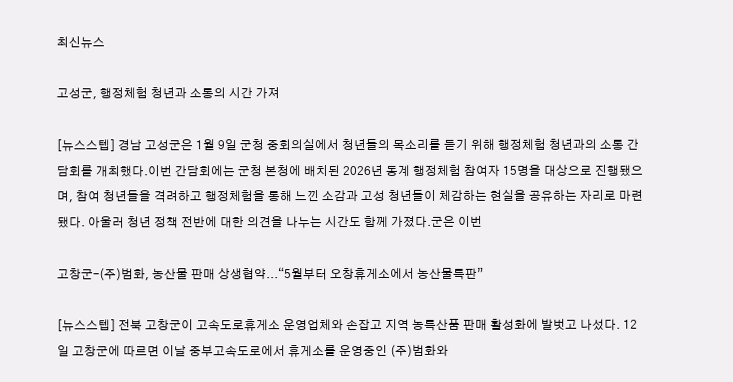최신뉴스

고성군, 행정체험 청년과 소통의 시간 가져

[뉴스스텝] 경남 고성군은 1월 9일 군청 중회의실에서 청년들의 목소리를 듣기 위해 행정체험 청년과의 소통 간담회를 개최했다.이번 간담회에는 군청 본청에 배치된 2026년 동계 행정체험 참여자 15명을 대상으로 진행됐으며, 참여 청년들을 격려하고 행정체험을 통해 느낀 소감과 고성 청년들이 체감하는 현실을 공유하는 자리로 마련됐다. 아울러 청년 정책 전반에 대한 의견을 나누는 시간도 함께 가졌다.군은 이번

고창군–(주)범화, 농산물 판매 상생협약...“5월부터 오창휴게소에서 농산물특판”

[뉴스스텝] 전북 고창군이 고속도로휴게소 운영업체와 손잡고 지역 농특산품 판매 활성화에 발벗고 나섰다. 12일 고창군에 따르면 이날 중부고속도로에서 휴게소를 운영중인 (주)범화와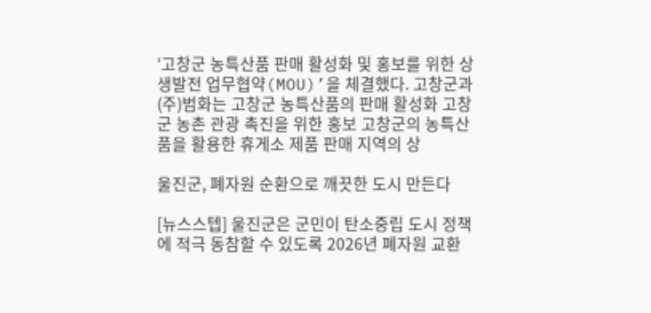‘고창군 농특산품 판매 활성화 및 홍보를 위한 상생발전 업무협약(MOU)’을 체결했다. 고창군과 (주)범화는 고창군 농특산품의 판매 활성화 고창군 농촌 관광 촉진을 위한 홍보 고창군의 농특산품을 활용한 휴게소 제품 판매 지역의 상

울진군, 폐자원 순환으로 깨끗한 도시 만든다

[뉴스스텝] 울진군은 군민이 탄소중립 도시 정책에 적극 동참할 수 있도록 2026년 폐자원 교환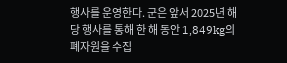행사를 운영한다. 군은 앞서 2025년 해당 행사를 통해 한 해 동안 1,849kg의 폐자원을 수집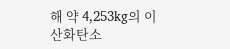해 약 4,253kg의 이산화탄소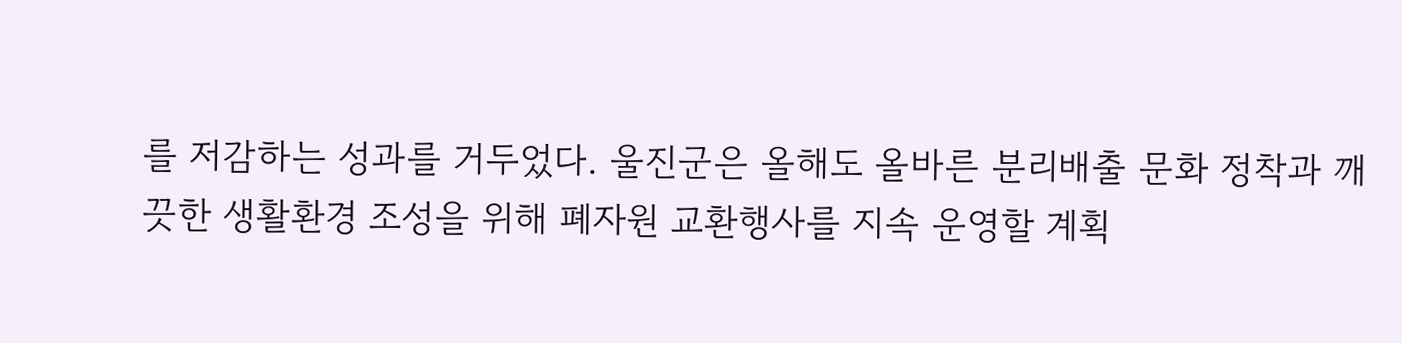를 저감하는 성과를 거두었다. 울진군은 올해도 올바른 분리배출 문화 정착과 깨끗한 생활환경 조성을 위해 폐자원 교환행사를 지속 운영할 계획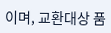이며, 교환대상 품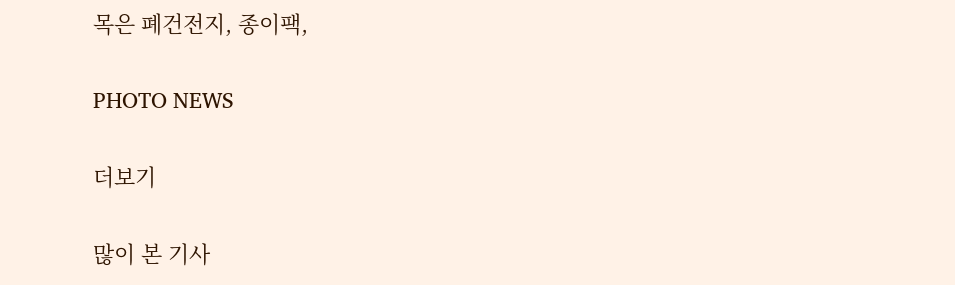목은 폐건전지, 종이팩,

PHOTO NEWS

더보기

많이 본 기사